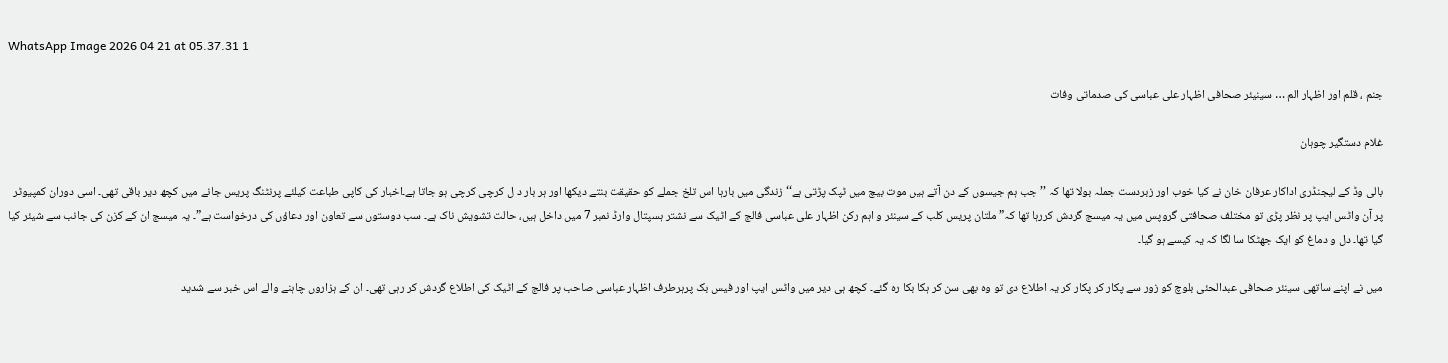WhatsApp Image 2026 04 21 at 05.37.31 1

جنم ، قلم اور اظہار الم … سینیئر صحافی اظہار علی عباسی کی صدماتی وفات

غلام دستگیر چوہان

بالی وڈ کے لیجنڈری اداکار عرفان خان نے کیا خوب اور زبردست جملہ بولا تھا کہ ’’جب ہم جیسوں کے دن آتے ہیں موت بیچ میں ٹپک پڑتی ہے‘‘ زندگی میں بارہا اس تلخ جملے کو حقیقت بنتے دیکھا اور ہر بار د ل کرچی کرچی ہو جاتا ہے۔اخبار کی کاپی طباعت کیلئے پرنٹنگ پریس جانے میں کچھ دیر باقی تھی۔ اسی دوران کمپیوٹر پر آن واٹس ایپ پر نظر پڑی تو مختلف صحافتی گروپس میں یہ میسج گردش کررہا تھا کہ” ملتان پریس کلب کے سینئر و اہم رکن اظہار علی عباسی فالج کے اٹیک سے نشتر ہسپتال وارڈ نمبر 7 میں داخل ہیں، حالت تشویش ناک ہے۔ سب دوستوں سے تعاون اور دعاؤں کی درخواست ہے”۔ یہ میسج ان کے کزن کی جانب سے شیئر کیا گیا تھا۔ دل و دماغ کو ایک جھٹکا سا لگا کہ یہ کیسے ہو گیا۔

میں نے اپنے ساتھی سینئر صحافی عبدالحئی بلوچ کو زور سے پکار کر پکار کر یہ اطلاع دی تو وہ بھی سن کر ہکا بکا رہ گئے۔ کچھ ہی دیر میں واٹس ایپ اور فیس بک پرہرطرف اظہار عباسی صاحب پر فالج کے اٹیک کی اطلاع گردش کر رہی تھی۔ ان کے ہزاروں چاہنے والے اس خبر سے شدید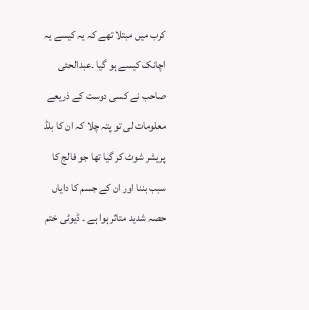کرب میں مبتلا تھے کہ یہ کیسے یہ اچانک کیسے ہو گیا ۔عبدالحئی صاحب نے کسی دوست کے ذریعے معلومات لی تو پتہ چلا کہ ان کا بلڈ پریشر شوٹ کر گیا تھا جو فالج کا سبب بننا اور ان کے جسم کا دایاں حصہ شدید متاثر ہوا ہے ۔ ڈیوٹی ختم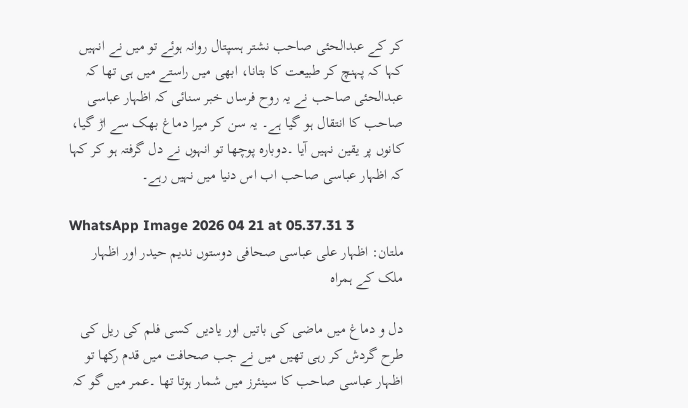کر کے عبدالحئی صاحب نشتر ہسپتال روانہ ہوئے تو میں نے انہیں کہا کہ پہنچ کر طبیعت کا بتانا، ابھی میں راستے میں ہی تھا کہ عبدالحئی صاحب نے یہ روح فرساں خبر سنائی کہ اظہار عباسی صاحب کا انتقال ہو گیا ہے۔ یہ سن کر میرا دماغ بھک سے اڑ گیا، کانوں پر یقین نہیں آیا ۔دوبارہ پوچھا تو انہوں نے دل گرفتہ ہو کر کہا کہ اظہار عباسی صاحب اب اس دنیا میں نہیں رہے۔

WhatsApp Image 2026 04 21 at 05.37.31 3
ملتان: اظہار علی عباسی صحافی دوستوں ندیم حیدر اور اظہار ملک کے ہمراہ

دل و دماغ میں ماضی کی باتیں اور یادیں کسی فلم کی ریل کی طرح گردش کر رہی تھیں میں نے جب صحافت میں قدم رکھا تو اظہار عباسی صاحب کا سینئرز میں شمار ہوتا تھا ۔عمر میں گو کہ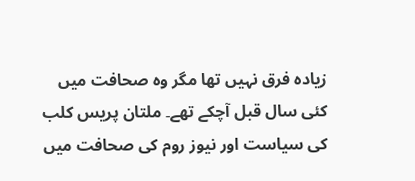زیادہ فرق نہیں تھا مگر وہ صحافت میں کئی سال قبل آچکے تھے۔ ملتان پریس کلب کی سیاست اور نیوز روم کی صحافت میں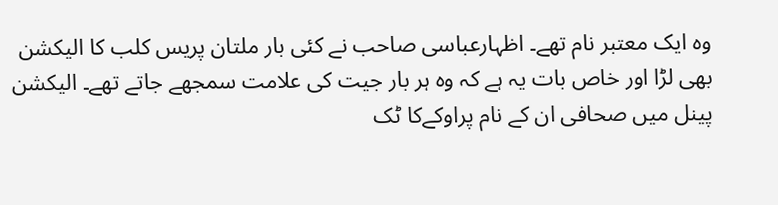وہ ایک معتبر نام تھے۔ اظہارعباسی صاحب نے کئی بار ملتان پریس کلب کا الیکشن بھی لڑا اور خاص بات یہ ہے کہ وہ ہر بار جیت کی علامت سمجھے جاتے تھے۔ الیکشن پینل میں صحافی ان کے نام پراوکےکا ٹک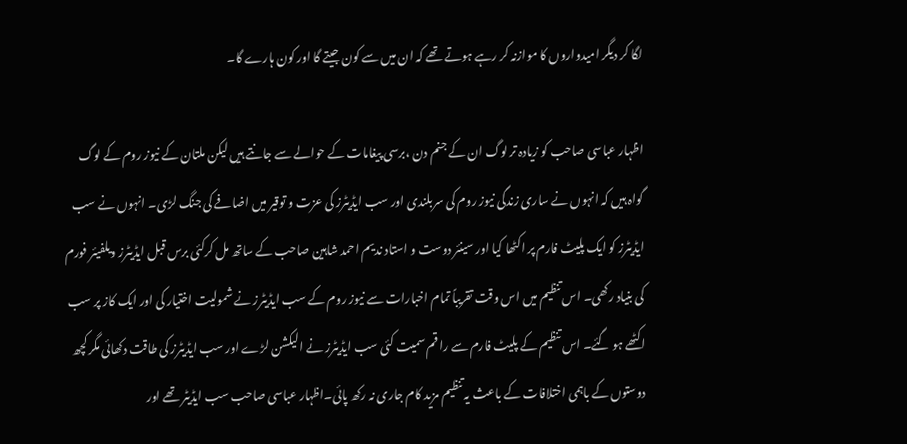لگا کر دیگر امیدواروں کا موازنہ کر رہے ہوتے تھے کہ ان میں سے کون جیتے گا اور کون ہارے گا۔

اظہار عباسی صاحب کو زیادہ تر لوگ ان کے جنم دن ،برسی پیغامات کے حوالے سے جانتے ہیں لیکن ملتان کے نیوز روم کے لوگ گواہ ہیں کہ انہوں نے ساری زندگی نیوز روم کی سربلندی اور سب ایڈیٹرز کی عزت و توقیر میں اضافے کی جنگ لڑی۔ انہوں نے سب ایڈیٹرز کو ایک پلیٹ فارم پر اکٹھا کیا اور سینئر دوست و استاد ندیم احمد شاہین صاحب کے ساتھ مل کرکئی برس قبل ایڈیٹرز ویلفیئر فورم کی بنیاد رکھی۔ اس تنظیم میں اس وقت تقریباً تمام اخبارات سے نیوز روم کے سب ایڈیٹرز نے شمولیت اختیار کی اور ایک کاز پر سب اکٹھے ہو گئے۔ اس تنظیم کے پلیٹ فارم سے را قم سمیت کئی سب ایڈیٹرز نے الیکشن لڑے اور سب ایڈیٹرز کی طاقت دکھائی مگر کچھ دوستوں کے باہمی اختلافات کے باعث یہ تنظیم مزید کام جاری نہ رکھ پائی۔اظہار عباسی صاحب سب ایڈیٹر تھے اور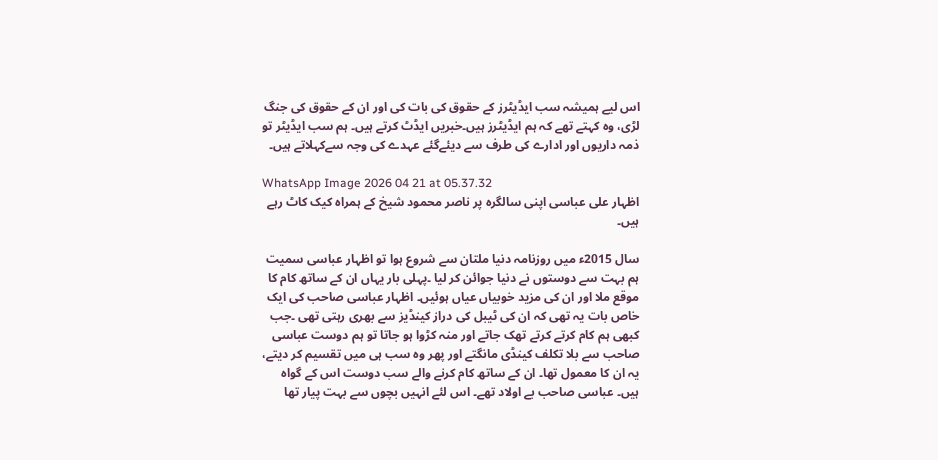اس لیے ہمیشہ سب ایڈیٹرز کے حقوق کی بات کی اور ان کے حقوق کی جنگ لڑی، وہ کہتے تھے کہ ہم ایڈیٹرز ہیں۔خبریں ایڈٹ کرتے ہیں۔ ہم سب ایڈیٹر تو ذمہ داریوں اور ادارے کی طرف سے دیئےگئے عہدے کی وجہ سےکہلاتے ہیں۔

WhatsApp Image 2026 04 21 at 05.37.32
اظہار علی عباسی اپنی سالگرہ پر ناصر محمود شیخ کے ہمراہ کیک کاٹ رہے ہیں۔

سال 2015ء میں روزنامہ دنیا ملتان سے شروع ہوا تو اظہار عباسی سمیت ہم بہت سے دوستوں نے دنیا جوائن کر لیا ۔پہلی بار یہاں ان کے ساتھ کام کا موقع ملا اور ان کی مزید خوبیاں عیاں ہوئیں۔ اظہار عباسی صاحب کی ایک خاص بات یہ تھی کہ ان کی ٹیبل کی دراز کینڈیز سے بھری رہتی تھی ۔جب کبھی ہم کام کرتے کرتے تھک جاتے اور منہ کڑوا ہو جاتا تو ہم دوست عباسی صاحب سے بلا تکلف کینڈی مانگتے اور پھر وہ سب ہی میں تقسیم کر دیتے، یہ ان کا معمول تھا۔ ان کے ساتھ کام کرنے والے سب دوست اس کے گواہ ہیں۔ عباسی صاحب بے اولاد تھے۔ اس لئے انہیں بچوں سے بہت پیار تھا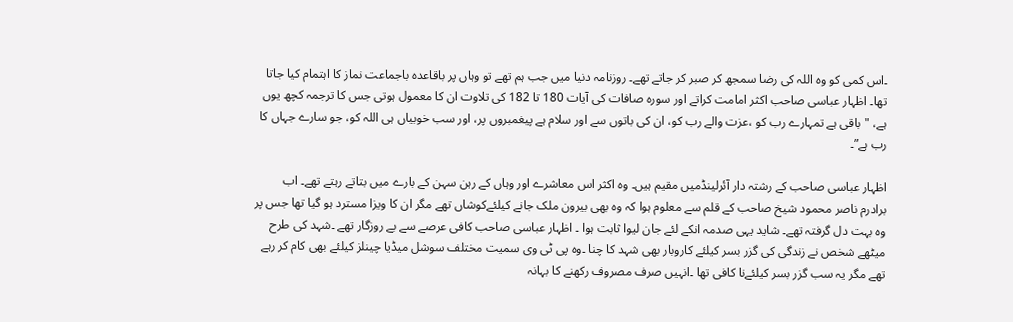۔اس کمی کو وہ اللہ کی رضا سمجھ کر صبر کر جاتے تھے۔ روزنامہ دنیا میں جب ہم تھے تو وہاں پر باقاعدہ باجماعت نماز کا اہتمام کیا جاتا تھا۔ اظہار عباسی صاحب اکثر امامت کراتے اور سورہ صافات کی آیات 180 تا 182 کی تلاوت ان کا معمول ہوتی جس کا ترجمہ کچھ یوں ہے، "باقی ہے تمہارے رب کو ،عزت والے رب کو، ان کی باتوں سے اور سلام ہے پیغمبروں پر، اور سب خوبیاں ہی اللہ کو، جو سارے جہاں کا رب ہے”۔

اظہار عباسی صاحب کے رشتہ دار آئرلینڈمیں مقیم ہیں۔ وہ اکثر اس معاشرے اور وہاں کے رہن سہن کے بارے میں بتاتے رہتے تھے۔ اب برادرم ناصر محمود شیخ صاحب کے قلم سے معلوم ہوا کہ وہ بھی بیرون ملک جانے کیلئےکوشاں تھے مگر ان کا ویزا مسترد ہو گیا تھا جس پر وہ بہت دل گرفتہ تھے۔ شاید یہی صدمہ انکے لئے جان لیوا ثابت ہوا ۔ اظہار عباسی صاحب کافی عرصے سے بے روزگار تھے ۔شہد کی طرح میٹھے شخص نے زندگی کی گزر بسر کیلئے کاروبار بھی شہد کا چنا ۔وہ پی ٹی وی سمیت مختلف سوشل میڈیا چینلز کیلئے بھی کام کر رہے تھے مگر یہ سب گزر بسر کیلئےنا کافی تھا ۔انہیں صرف مصروف رکھنے کا بہانہ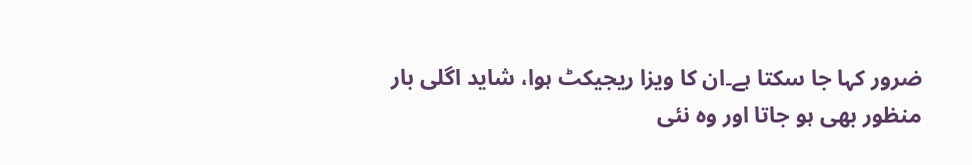ضرور کہا جا سکتا ہے۔ان کا ویزا ریجیکٹ ہوا، شاید اگلی بار منظور بھی ہو جاتا اور وہ نئی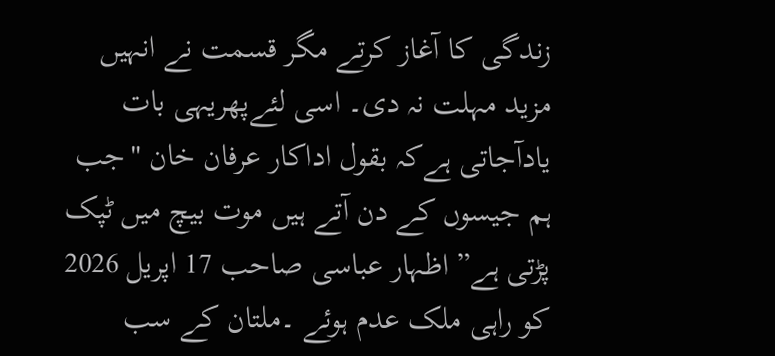زندگی کا آغاز کرتے مگر قسمت نے انہیں مزید مہلت نہ دی۔ اسی لئےپھریہی بات یادآجاتی ہےکہ بقول اداکار عرفان خان "جب ہم جیسوں کے دن آتے ہیں موت بیچ میں ٹپک پڑتی ہے” اظہار عباسی صاحب 17 اپریل 2026 کو راہی ملک عدم ہوئے ۔ملتان کے سب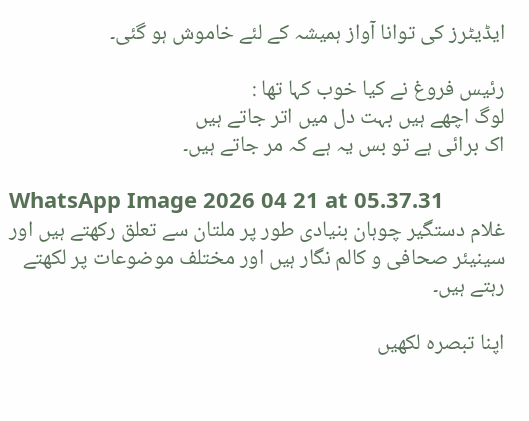ایڈیٹرز کی توانا آواز ہمیشہ کے لئے خاموش ہو گئی۔

رئیس فروغ نے کیا خوب کہا تھا :
لوگ اچھے ہیں بہت دل میں اتر جاتے ہیں
اک برائی ہے تو بس یہ ہے کہ مر جاتے ہیں۔

WhatsApp Image 2026 04 21 at 05.37.31
غلام دستگیر چوہان بنیادی طور پر ملتان سے تعلق رکھتے ہیں اور سینیئر صحافی و کالم نگار ہیں اور مختلف موضوعات پر لکھتے رہتے ہیں۔

اپنا تبصرہ لکھیں